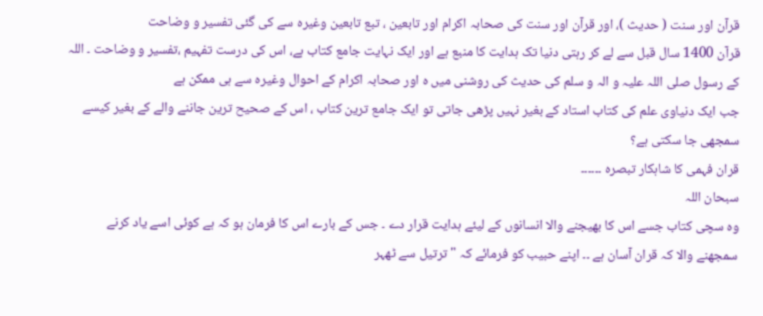قرآن اور سنت ( حدیث )، اور قرآن اور سنت کی صحابہ اکرام اور تابعین ، تبع تابعین وغیرہ سے کی گئی تفسیر و وضاحت
قرآن 1400 سال قبل سے لے کر رہتی دنیا تک ہدایت کا منبع ہے اور ایک نہایت جامع کتاب ہے، اس کی درست تفہیم ،تفسیر و وضاحت ۔ اللہ کے رسول صلی اللہ علیہ و الہ و سلم کی حدیث کی روشنی میں ہ اور صحابہ اکرام کے احوال وغیرہ سے ہی ممکن ہے
جب ایک دنیاوی علم کی کتاب استاد کے بغیر نہیں پڑھی جاتی تو ایک جامع ترین کتاب ، اس کے صحیح ترین جاننے والے کے بغیر کیسے سمجھی جا سکتی ہے؟
قران فہمی کا شاہکار تبصرہ ۔۔۔۔۔۔
سبحان اللہ
وہ سچی کتاب جسے اس کا بھیجنے والا انسانوں کے لیئے ہدایت قرار دے ۔ جس کے بارے اس کا فرمان ہو کہ ہے کوئی اسے یاد کرنے سمجھنے والا کہ قران آسان ہے ۔۔ اپنے حبیب کو فرمائے کہ " ترتیل سے ٹھہر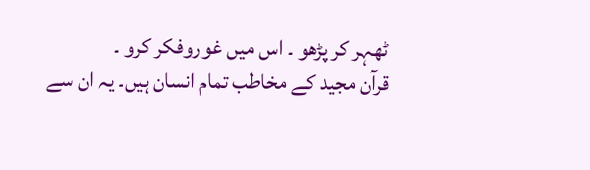ٹھہر کر پڑھو ۔ اس میں غوروفکر کرو ۔
قرآن مجید کے مخاطب تمام انسان ہیں۔ یہ ان سے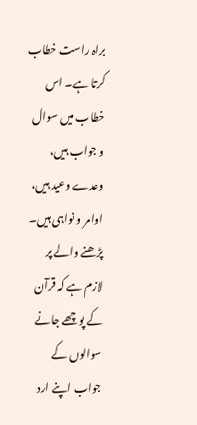براہ راست خطاب کرتا ہے۔ اس خطاب میں سوال و جواب ہیں، وعدے وعید ہیں، اوامر و نواہی ہیں۔ پڑھنے والے پر لازم ہے کہ قرآن کے پوچھے جانے سوالوں کے جواب اپنے ارد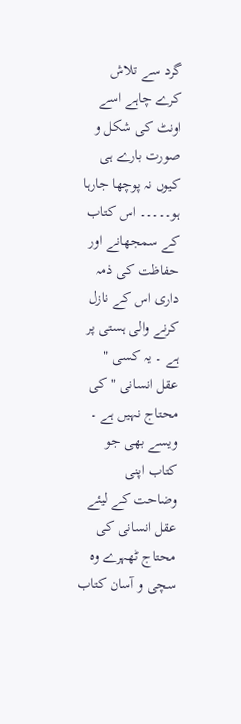گرد سے تلاش کرے چاہے اسے اونٹ کی شکل و صورت بارے ہی کیوں نہ پوچھا جارہا ہو۔۔۔۔۔ اس کتاب کے سمجھانے اور حفاظت کی ذمہ داری اس کے نازل کرنے والی ہستی پر ہے ۔ یہ کسی " عقل انسانی " کی محتاج نہیں ہے ۔ ویسے بھی جو کتاب اپنی وضاحت کے لیئے عقل انسانی کی محتاج ٹھہرے وہ سچی و آسان کتاب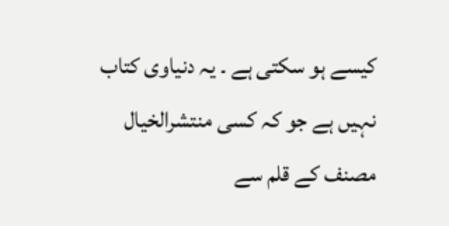کیسے ہو سکتی ہے ۔ یہ دنیاوی کتاب نہیں ہے جو کہ کسی منتشرالخیال مصنف کے قلم سے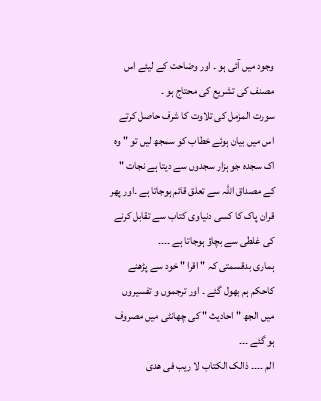وجود میں آئی ہو ۔ اور وضاحت کے لیئے اس مصنف کی تشریع کی محتاج ہو ۔
سورت المزمل کی تلاوت کا شرف حاصل کرتے اس میں بیان ہوئے خطاب کو سمجھ لیں تو " وہ اک سجدہ جو ہزار سجدوں سے دیتا ہے نجات " کے مصداق اللہ سے تعلق قائم ہوجاتا ہے ۔اور پھر قران پاک کا کسی دنیاوی کتاب سے تقابل کرنے کی غلطی سے بچاؤ ہوجاتا ہے ۔۔۔۔
ہماری بدقسمتی کہ " اقرا " خود سے پڑھنے کاحکم ہم بھول گئے ۔ اور ترجموں و تفسیروں میں الجھ " احادیث " کی چھانٹی میں مصروف ہو گئے ۔۔۔
الم ۔۔۔۔ ذالک الکتاب لا ریب فی ھدی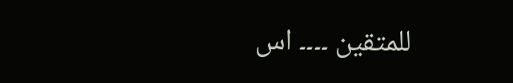للمتقین ۔۔۔۔ اس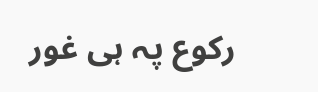رکوع پہ ہی غور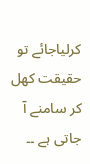کرلیاجائے تو حقیقت کھل کر سامنے آ جاتی ہے ۔۔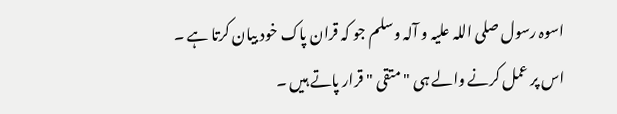اسوہ رسول صلی اللہ علیہ و آلہ وسلم جو کہ قران پاک خود بیان کرتا ہے ۔ اس پر عمل کرنے والے ہی " متقی " قرار پاتے ہیں ۔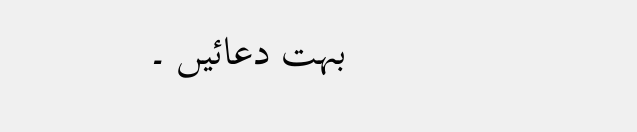بہت دعائیں ۔